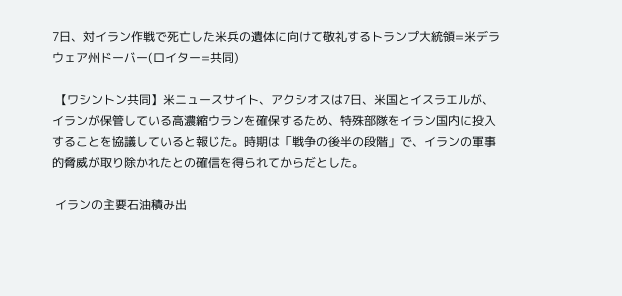7日、対イラン作戦で死亡した米兵の遺体に向けて敬礼するトランプ大統領=米デラウェア州ドーバー(ロイター=共同)

 【ワシントン共同】米ニュースサイト、アクシオスは7日、米国とイスラエルが、イランが保管している高濃縮ウランを確保するため、特殊部隊をイラン国内に投入することを協議していると報じた。時期は「戦争の後半の段階」で、イランの軍事的脅威が取り除かれたとの確信を得られてからだとした。

 イランの主要石油積み出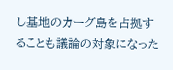し基地のカーグ島を占拠することも議論の対象になった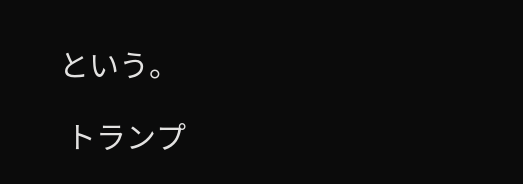という。

 トランプ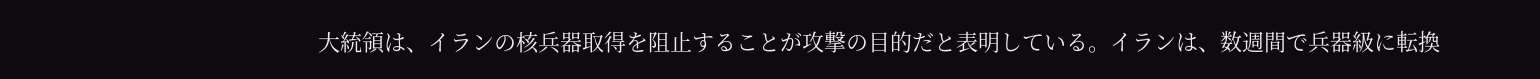大統領は、イランの核兵器取得を阻止することが攻撃の目的だと表明している。イランは、数週間で兵器級に転換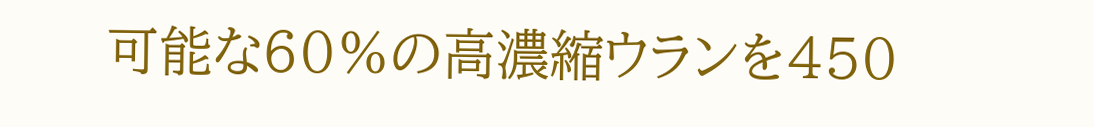可能な60%の高濃縮ウランを450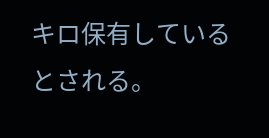キロ保有しているとされる。